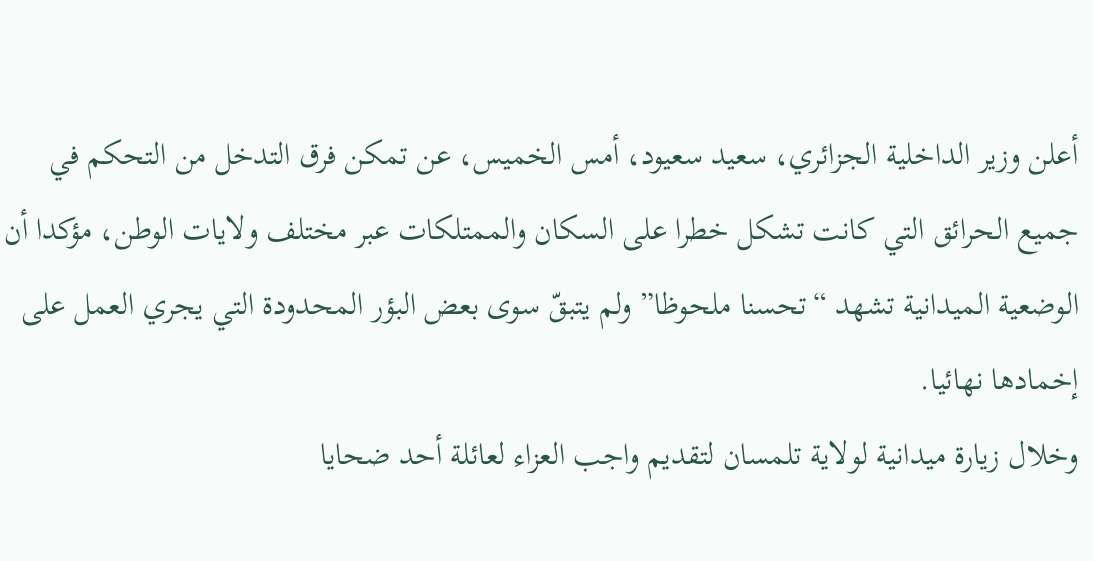أعلن وزير الداخلية الجزائري، سعيد سعيود، أمس الخميس، عن تمكن فرق التدخل من التحكم في جميع الحرائق التي كانت تشكل خطرا على السكان والممتلكات عبر مختلف ولايات الوطن، مؤكدا أن الوضعية الميدانية تشهد “تحسنا ملحوظا” ولم يتبقّ سوى بعض البؤر المحدودة التي يجري العمل على إخمادها نهائيا.
وخلال زيارة ميدانية لولاية تلمسان لتقديم واجب العزاء لعائلة أحد ضحايا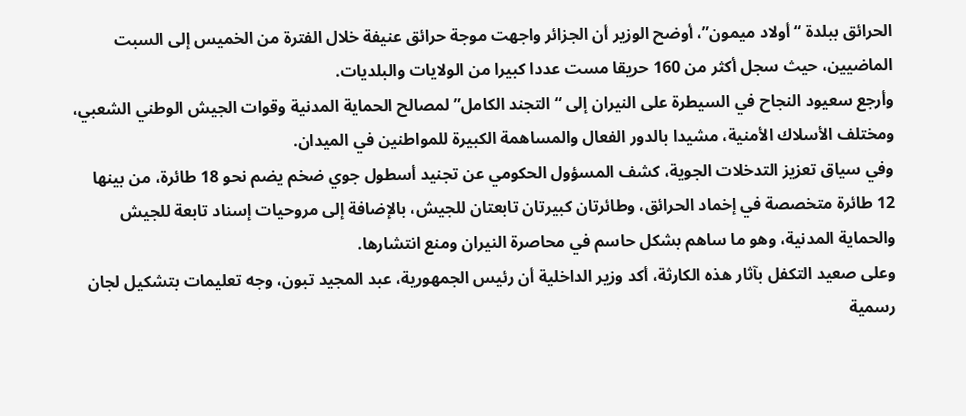الحرائق ببلدة “أولاد ميمون”، أوضح الوزير أن الجزائر واجهت موجة حرائق عنيفة خلال الفترة من الخميس إلى السبت الماضيين، حيث سجل أكثر من 160 حريقا مست عددا كبيرا من الولايات والبلديات.
وأرجع سعيود النجاح في السيطرة على النيران إلى “التجند الكامل” لمصالح الحماية المدنية وقوات الجيش الوطني الشعبي، ومختلف الأسلاك الأمنية، مشيدا بالدور الفعال والمساهمة الكبيرة للمواطنين في الميدان.
وفي سياق تعزيز التدخلات الجوية، كشف المسؤول الحكومي عن تجنيد أسطول جوي ضخم يضم نحو 18 طائرة، من بينها 12 طائرة متخصصة في إخماد الحرائق، وطائرتان كبيرتان تابعتان للجيش، بالإضافة إلى مروحيات إسناد تابعة للجيش والحماية المدنية، وهو ما ساهم بشكل حاسم في محاصرة النيران ومنع انتشارها.
وعلى صعيد التكفل بآثار هذه الكارثة، أكد وزير الداخلية أن رئيس الجمهورية، عبد المجيد تبون، وجه تعليمات بتشكيل لجان رسمية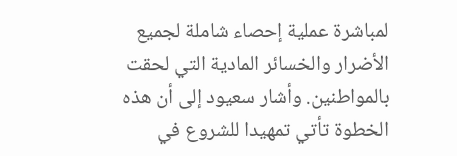لمباشرة عملية إحصاء شاملة لجميع الأضرار والخسائر المادية التي لحقت بالمواطنين. وأشار سعيود إلى أن هذه الخطوة تأتي تمهيدا للشروع في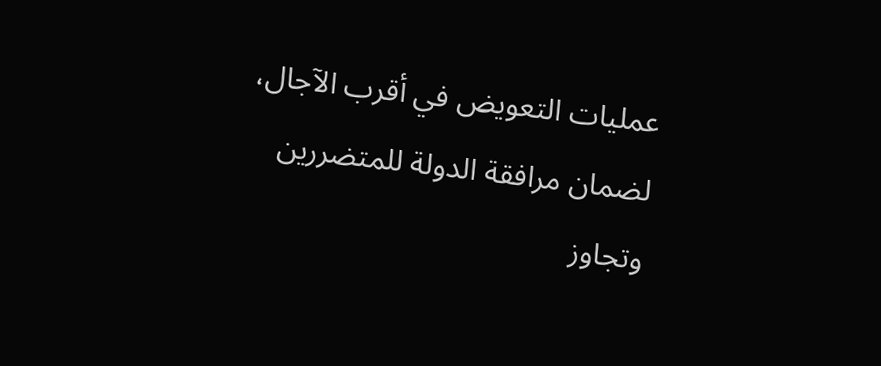عمليات التعويض في أقرب الآجال، لضمان مرافقة الدولة للمتضررين وتجاوز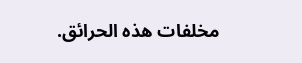مخلفات هذه الحرائق.